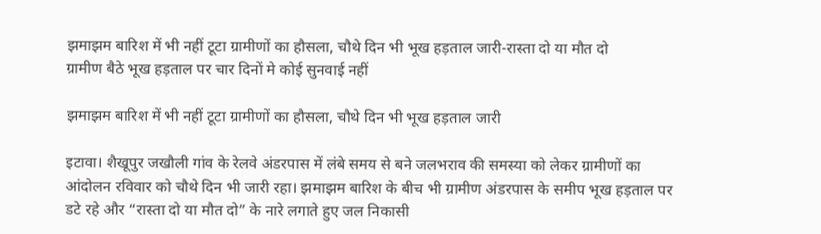झमाझम बारिश में भी नहीं टूटा ग्रामीणों का हौसला, चौथे दिन भी भूख हड़ताल जारी-रास्ता दो या मौत दो
ग्रामीण बैठे भूख हड़ताल पर चार दिनों मे कोई सुनवाई नहीं

झमाझम बारिश में भी नहीं टूटा ग्रामीणों का हौसला, चौथे दिन भी भूख हड़ताल जारी

इटावा। शैखूपुर जखौली गांव के रेलवे अंडरपास में लंबे समय से बने जलभराव की समस्या को लेकर ग्रामीणों का आंदोलन रविवार को चौथे दिन भी जारी रहा। झमाझम बारिश के बीच भी ग्रामीण अंडरपास के समीप भूख हड़ताल पर डटे रहे और “रास्ता दो या मौत दो” के नारे लगाते हुए जल निकासी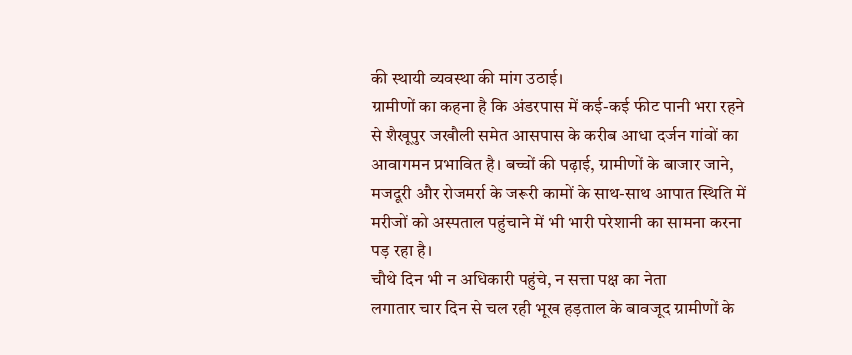की स्थायी व्यवस्था की मांग उठाई।
ग्रामीणों का कहना है कि अंडरपास में कई-कई फीट पानी भरा रहने से शैखूपुर जखौली समेत आसपास के करीब आधा दर्जन गांवों का आवागमन प्रभावित है। बच्चों की पढ़ाई, ग्रामीणों के बाजार जाने, मजदूरी और रोजमर्रा के जरूरी कामों के साथ-साथ आपात स्थिति में मरीजों को अस्पताल पहुंचाने में भी भारी परेशानी का सामना करना पड़ रहा है।
चौथे दिन भी न अधिकारी पहुंचे, न सत्ता पक्ष का नेता
लगातार चार दिन से चल रही भूख हड़ताल के बावजूद ग्रामीणों के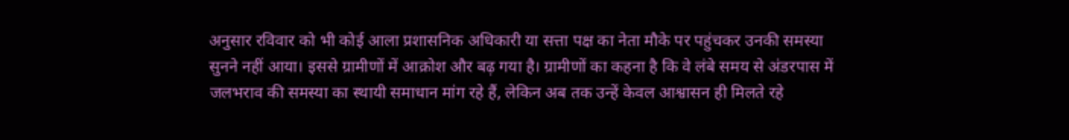अनुसार रविवार को भी कोई आला प्रशासनिक अधिकारी या सत्ता पक्ष का नेता मौके पर पहुंचकर उनकी समस्या सुनने नहीं आया। इससे ग्रामीणों में आक्रोश और बढ़ गया है। ग्रामीणों का कहना है कि वे लंबे समय से अंडरपास में जलभराव की समस्या का स्थायी समाधान मांग रहे हैं, लेकिन अब तक उन्हें केवल आश्वासन ही मिलते रहे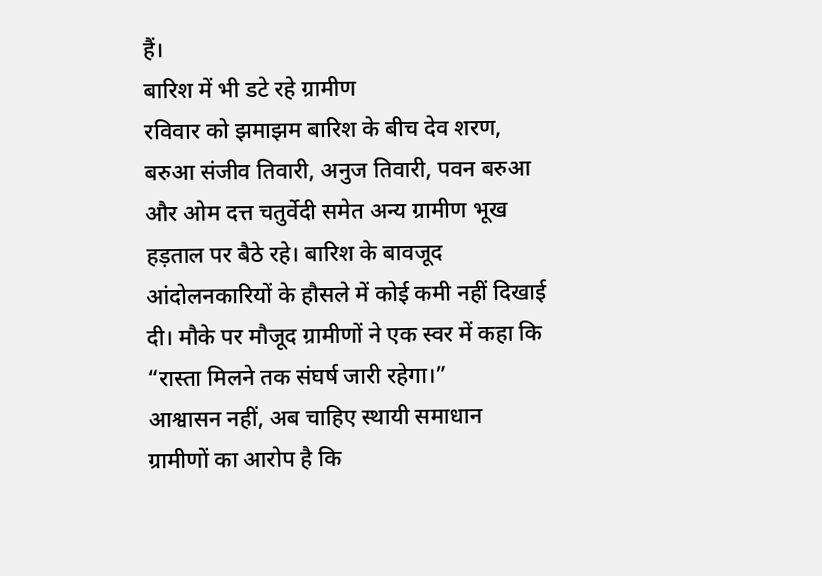हैं।
बारिश में भी डटे रहे ग्रामीण
रविवार को झमाझम बारिश के बीच देव शरण, बरुआ संजीव तिवारी, अनुज तिवारी, पवन बरुआ और ओम दत्त चतुर्वेदी समेत अन्य ग्रामीण भूख हड़ताल पर बैठे रहे। बारिश के बावजूद आंदोलनकारियों के हौसले में कोई कमी नहीं दिखाई दी। मौके पर मौजूद ग्रामीणों ने एक स्वर में कहा कि “रास्ता मिलने तक संघर्ष जारी रहेगा।”
आश्वासन नहीं, अब चाहिए स्थायी समाधान
ग्रामीणों का आरोप है कि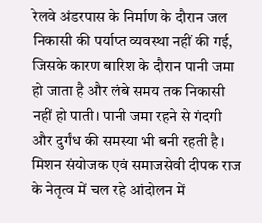रेलवे अंडरपास के निर्माण के दौरान जल निकासी की पर्याप्त व्यवस्था नहीं की गई, जिसके कारण बारिश के दौरान पानी जमा हो जाता है और लंबे समय तक निकासी नहीं हो पाती। पानी जमा रहने से गंदगी और दुर्गंध की समस्या भी बनी रहती है।
मिशन संयोजक एवं समाजसेवी दीपक राज के नेतृत्व में चल रहे आंदोलन में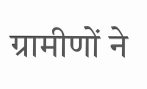ग्रामीणों ने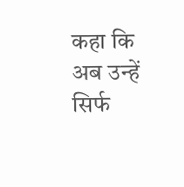कहा कि अब उन्हें सिर्फ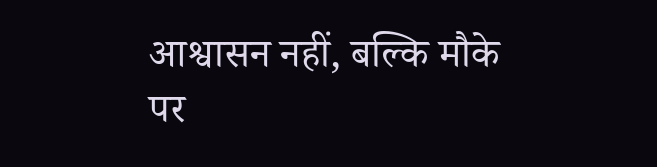आश्वासन नहीं, बल्कि मौके पर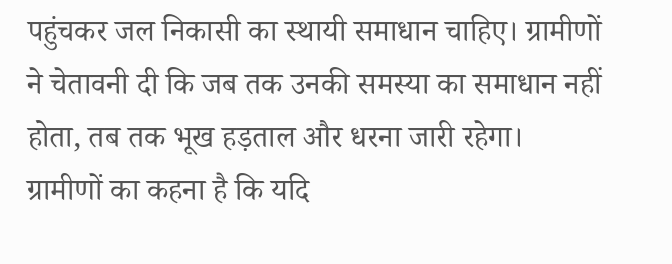पहुंचकर जल निकासी का स्थायी समाधान चाहिए। ग्रामीणों ने चेतावनी दी कि जब तक उनकी समस्या का समाधान नहीं होता, तब तक भूख हड़ताल और धरना जारी रहेगा।
ग्रामीणों का कहना है कि यदि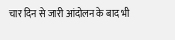चार दिन से जारी आंदोलन के बाद भी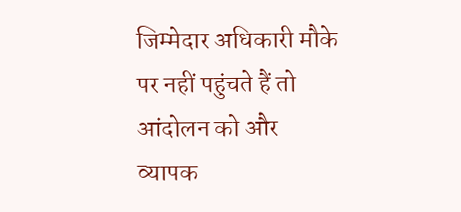जिम्मेदार अधिकारी मौके पर नहीं पहुंचते हैं तो आंदोलन को और व्यापक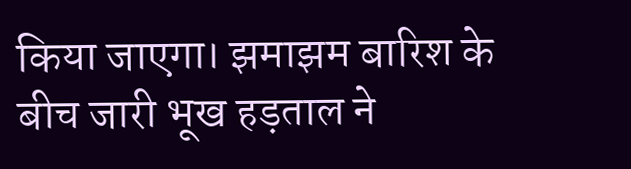किया जाएगा। झमाझम बारिश के बीच जारी भूख हड़ताल ने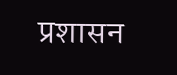प्रशासन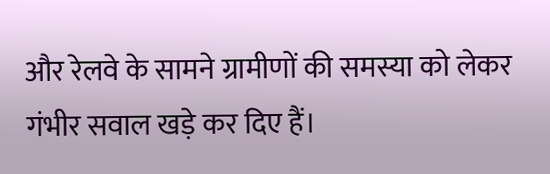और रेलवे के सामने ग्रामीणों की समस्या को लेकर गंभीर सवाल खड़े कर दिए हैं।